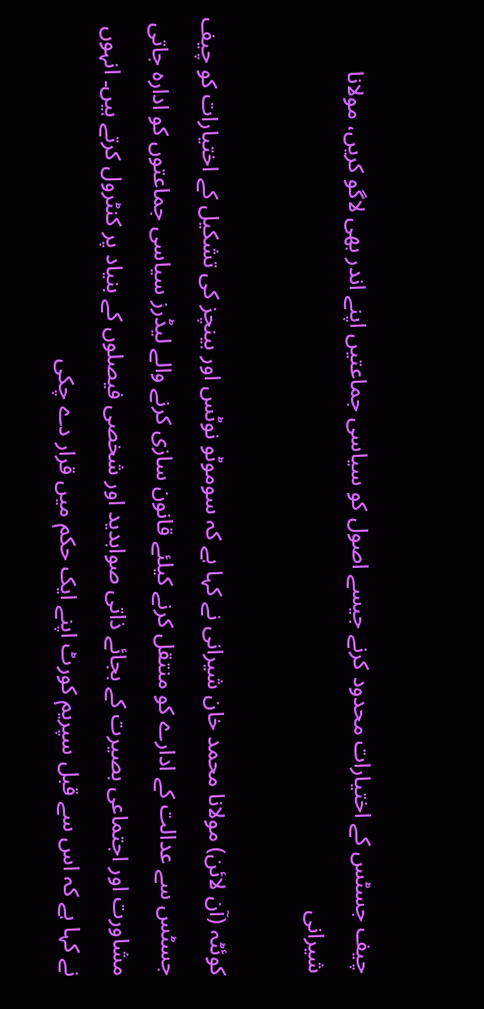چیف جسٹس کے اختیارات محدود کرنے جیسے اصول کو سیاسی جماعتیں اپنے اندر بھی لاگو کریں، مولانا شیرانی

کوئٹہ (آن لائن) مولانا محمد خان شیرانی نے کہا ہے کہ سوموٹو نوٹس اور بینچز کی تشکیل کے اختیارات کو چیف جسٹس سے عدالت کے ادارے کو منتقل کرنے کیلئے قانون سازی کرنے والے لیڈرز سیاسی جماعتوں کو ادارہ جاتی مشاورت اور اجتماعی بصیرت کے بجائے ذاتی صوابدید اور شخصی فیصلوں کے بنیاد پر کنٹرول کرتے ہیں۔ انہوں نے کہا ہے کہ اس سے قبل سپریم کورٹ اپنے ایک حکم میں قرار دے چکی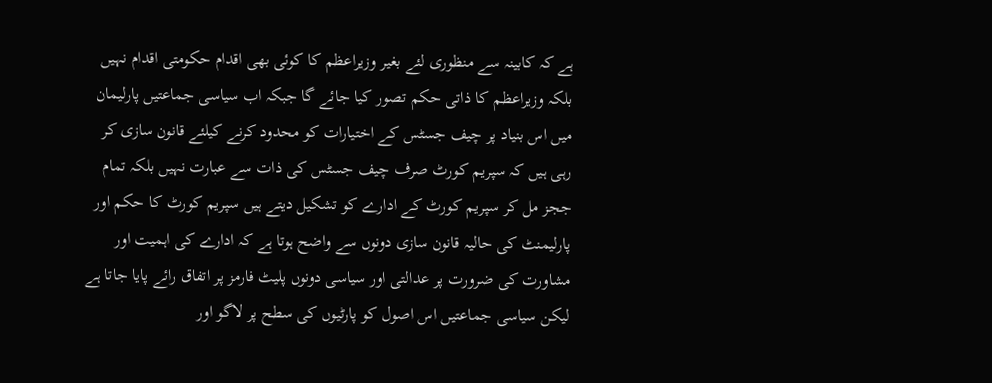ہے کہ کابینہ سے منظوری لئے بغیر وزیراعظم کا کوئی بھی اقدام حکومتی اقدام نہیں بلکہ وزیراعظم کا ذاتی حکم تصور کیا جائے گا جبکہ اب سیاسی جماعتیں پارلیمان میں اس بنیاد پر چیف جسٹس کے اختیارات کو محدود کرنے کیلئے قانون سازی کر رہی ہیں کہ سپریم کورٹ صرف چیف جسٹس کی ذات سے عبارت نہیں بلکہ تمام ججز مل کر سپریم کورٹ کے ادارے کو تشکیل دیتے ہیں سپریم کورٹ کا حکم اور پارلیمنٹ کی حالیہ قانون سازی دونوں سے واضح ہوتا ہے کہ ادارے کی اہمیت اور مشاورت کی ضرورت پر عدالتی اور سیاسی دونوں پلیٹ فارمز پر اتفاق رائے پایا جاتا ہے لیکن سیاسی جماعتیں اس اصول کو پارٹیوں کی سطح پر لاگو اور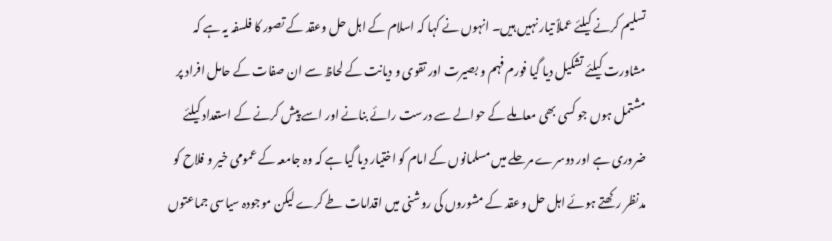تسلیم کرنے کیلئے عملاً تیار نہیں ہیں۔ انہوں نے کہا کہ اسلام کے اہل حل وعقد کے تصور کا فلسفہ یہ ہے کہ مشاورت کیلئے تشکیل دیا گیا فورم فہم و بصیرت اور تقوی و دیانت کے لحاظ سے ان صفات کے حامل افراد پر مشتمل ہوں جو کسی بھی معاملے کے حوالے سے درست رائے بنانے اور اسے پیش کرنے کے استعداد کیلئے ضروری ہے اور دوسرے مرحلے میں مسلمانوں کے امام کو اختیار دیا گیا ہے کہ وہ جامعہ کے عمومی خیر و فلاح کو مدنظر رکھتے ہوئے اہل حل وعقد کے مشوروں کی روشنی میں اقدامات طے کرے لیکن موجودہ سیاسی جماعتوں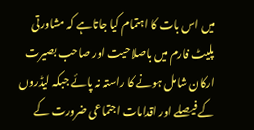میں اس بات کا اہتمام کیا جاتاہے کہ مشاورتی پلیٹ فارم میں باصلاحیت اور صاحب بصیرت ارکان شامل ہونے کا راستہ نہ پائے جبکہ لیڈروں کے فیصلے اور اقدامات اجتماعی ضرورت کے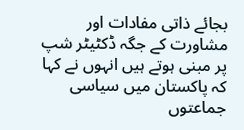بجائے ذاتی مفادات اور مشاورت کے جگہ ڈکٹیٹر شپ پر مبنی ہوتے ہیں انہوں نے کہا کہ پاکستان میں سیاسی جماعتوں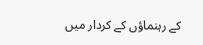کے رہنماؤں کے کردار میں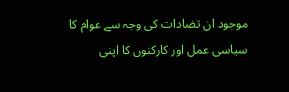موجود ان تضادات کی وجہ سے عوام کا سیاسی عمل اور کارکنوں کا اپنی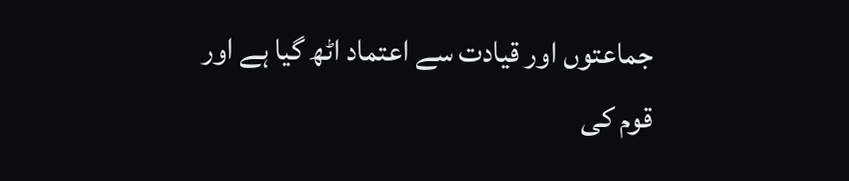جماعتوں اور قیادت سے اعتماد اٹھ گیا ہے اور قوم کی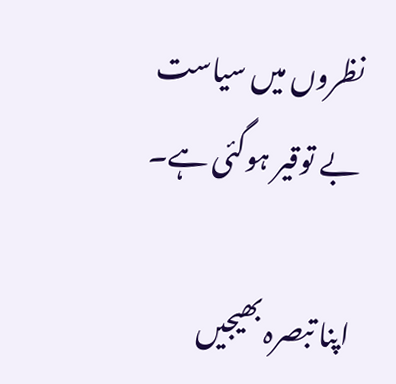نظروں میں سیاست بے توقیر ہوگئی ہے۔

اپنا تبصرہ بھیجیں